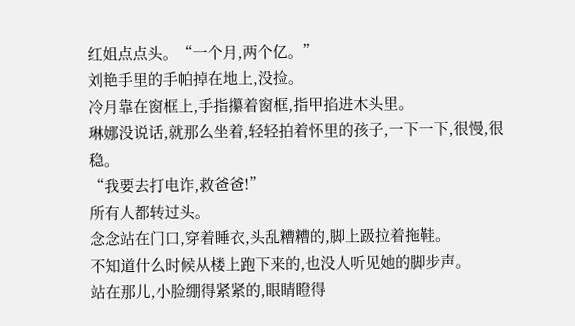红姐点点头。“一个月,两个亿。”
刘艳手里的手帕掉在地上,没捡。
冷月靠在窗框上,手指攥着窗框,指甲掐进木头里。
琳娜没说话,就那么坐着,轻轻拍着怀里的孩子,一下一下,很慢,很稳。
“我要去打电诈,救爸爸!”
所有人都转过头。
念念站在门口,穿着睡衣,头乱糟糟的,脚上趿拉着拖鞋。
不知道什么时候从楼上跑下来的,也没人听见她的脚步声。
站在那儿,小脸绷得紧紧的,眼睛瞪得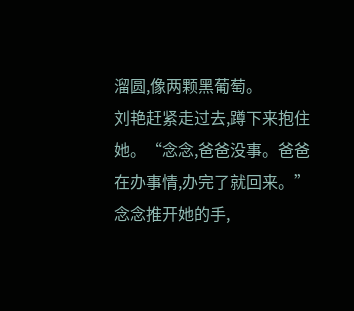溜圆,像两颗黑葡萄。
刘艳赶紧走过去,蹲下来抱住她。“念念,爸爸没事。爸爸在办事情,办完了就回来。”
念念推开她的手,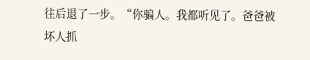往后退了一步。“你骗人。我都听见了。爸爸被坏人抓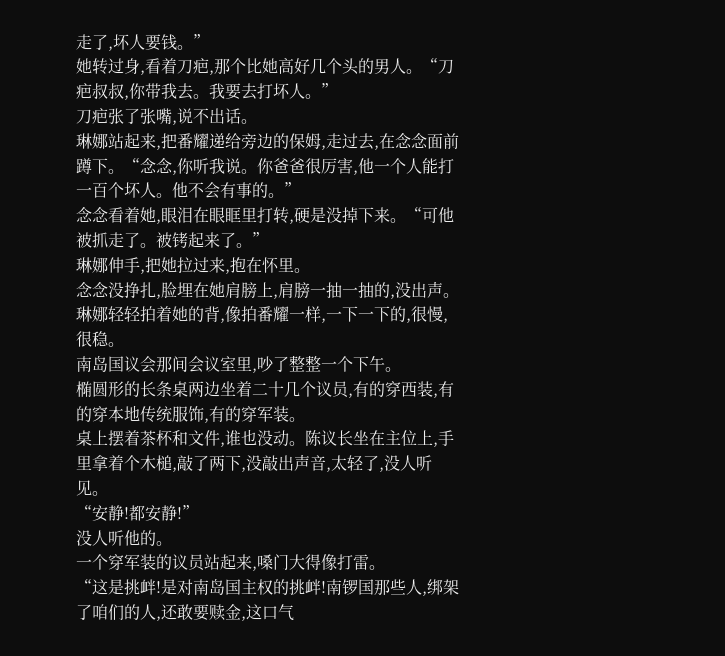走了,坏人要钱。”
她转过身,看着刀疤,那个比她高好几个头的男人。“刀疤叔叔,你带我去。我要去打坏人。”
刀疤张了张嘴,说不出话。
琳娜站起来,把番耀递给旁边的保姆,走过去,在念念面前蹲下。“念念,你听我说。你爸爸很厉害,他一个人能打一百个坏人。他不会有事的。”
念念看着她,眼泪在眼眶里打转,硬是没掉下来。“可他被抓走了。被铐起来了。”
琳娜伸手,把她拉过来,抱在怀里。
念念没挣扎,脸埋在她肩膀上,肩膀一抽一抽的,没出声。
琳娜轻轻拍着她的背,像拍番耀一样,一下一下的,很慢,很稳。
南岛国议会那间会议室里,吵了整整一个下午。
椭圆形的长条桌两边坐着二十几个议员,有的穿西装,有的穿本地传统服饰,有的穿军装。
桌上摆着茶杯和文件,谁也没动。陈议长坐在主位上,手里拿着个木槌,敲了两下,没敲出声音,太轻了,没人听见。
“安静!都安静!”
没人听他的。
一个穿军装的议员站起来,嗓门大得像打雷。
“这是挑衅!是对南岛国主权的挑衅!南锣国那些人,绑架了咱们的人,还敢要赎金,这口气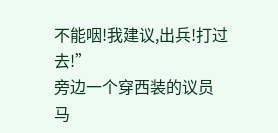不能咽!我建议,出兵!打过去!”
旁边一个穿西装的议员马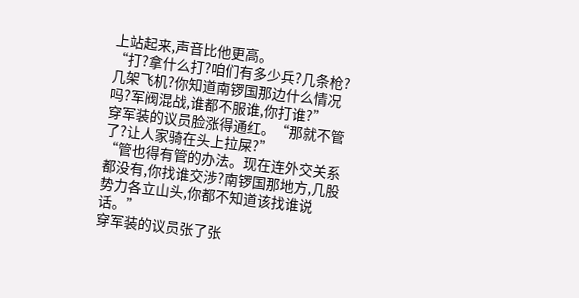上站起来,声音比他更高。
“打?拿什么打?咱们有多少兵?几条枪?几架飞机?你知道南锣国那边什么情况吗?军阀混战,谁都不服谁,你打谁?”
穿军装的议员脸涨得通红。“那就不管了?让人家骑在头上拉屎?”
“管也得有管的办法。现在连外交关系都没有,你找谁交涉?南锣国那地方,几股势力各立山头,你都不知道该找谁说话。”
穿军装的议员张了张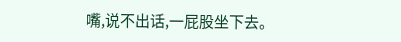嘴,说不出话,一屁股坐下去。